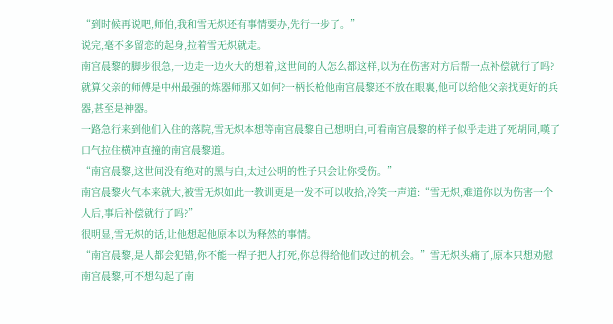“到时候再说吧,师伯,我和雪无炽还有事情要办,先行一步了。”
说完,毫不多留恋的起身,拉着雪无炽就走。
南宫晨黎的脚步很急,一边走一边火大的想着,这世间的人怎么都这样,以为在伤害对方后帮一点补偿就行了吗?
就算父亲的师傅是中州最强的炼器师那又如何?一柄长枪他南宫晨黎还不放在眼裏,他可以给他父亲找更好的兵器,甚至是神器。
一路急行来到他们入住的落院,雪无炽本想等南宫晨黎自己想明白,可看南宫晨黎的样子似乎走进了死胡同,嘆了口气拉住横冲直撞的南宫晨黎道。
“南宫晨黎,这世间没有绝对的黑与白,太过公明的性子只会让你受伤。”
南宫晨黎火气本来就大,被雪无炽如此一教训更是一发不可以收拾,冷笑一声道:“雪无炽,难道你以为伤害一个人后,事后补偿就行了吗?”
很明显,雪无炽的话,让他想起他原本以为释然的事情。
“南宫晨黎,是人都会犯错,你不能一桿子把人打死,你总得给他们改过的机会。”雪无炽头痛了,原本只想劝慰南宫晨黎,可不想勾起了南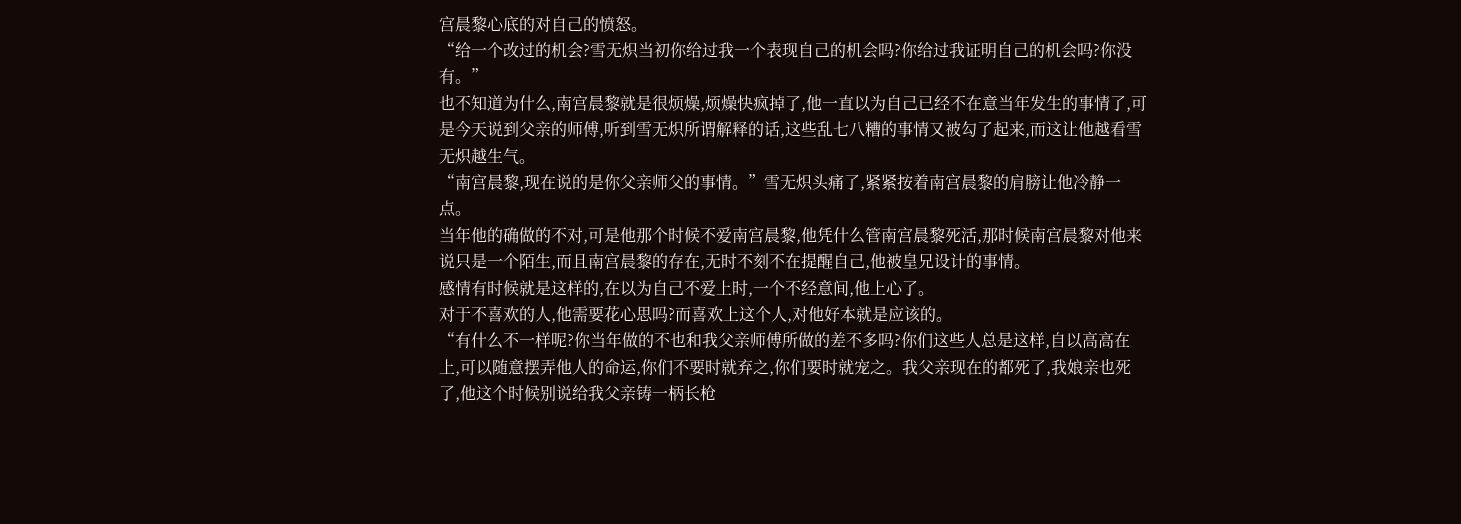宫晨黎心底的对自己的愤怒。
“给一个改过的机会?雪无炽当初你给过我一个表现自己的机会吗?你给过我证明自己的机会吗?你没有。”
也不知道为什么,南宫晨黎就是很烦燥,烦燥快疯掉了,他一直以为自己已经不在意当年发生的事情了,可是今天说到父亲的师傅,听到雪无炽所谓解释的话,这些乱七八糟的事情又被勾了起来,而这让他越看雪无炽越生气。
“南宫晨黎,现在说的是你父亲师父的事情。”雪无炽头痛了,紧紧按着南宫晨黎的肩膀让他冷静一点。
当年他的确做的不对,可是他那个时候不爱南宫晨黎,他凭什么管南宫晨黎死活,那时候南宫晨黎对他来说只是一个陌生,而且南宫晨黎的存在,无时不刻不在提醒自己,他被皇兄设计的事情。
感情有时候就是这样的,在以为自己不爱上时,一个不经意间,他上心了。
对于不喜欢的人,他需要花心思吗?而喜欢上这个人,对他好本就是应该的。
“有什么不一样呢?你当年做的不也和我父亲师傅所做的差不多吗?你们这些人总是这样,自以高高在上,可以随意摆弄他人的命运,你们不要时就弃之,你们要时就宠之。我父亲现在的都死了,我娘亲也死了,他这个时候别说给我父亲铸一柄长枪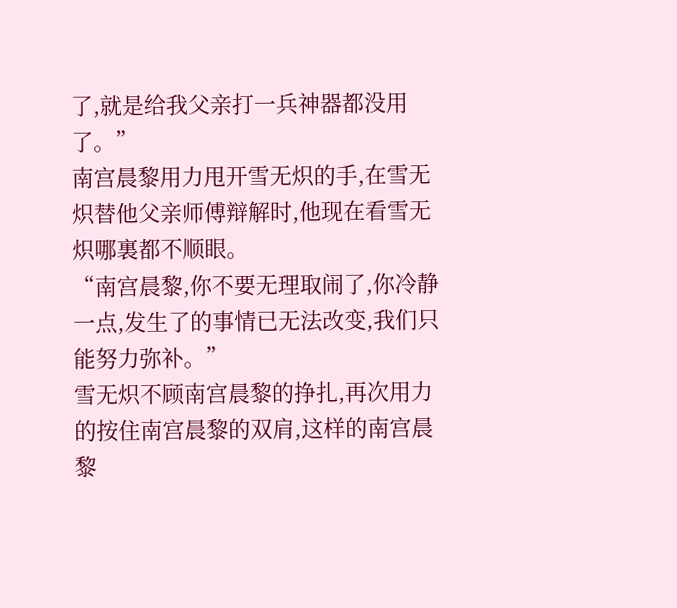了,就是给我父亲打一兵神器都没用了。”
南宫晨黎用力甩开雪无炽的手,在雪无炽替他父亲师傅辩解时,他现在看雪无炽哪裏都不顺眼。
“南宫晨黎,你不要无理取闹了,你冷静一点,发生了的事情已无法改变,我们只能努力弥补。”
雪无炽不顾南宫晨黎的挣扎,再次用力的按住南宫晨黎的双肩,这样的南宫晨黎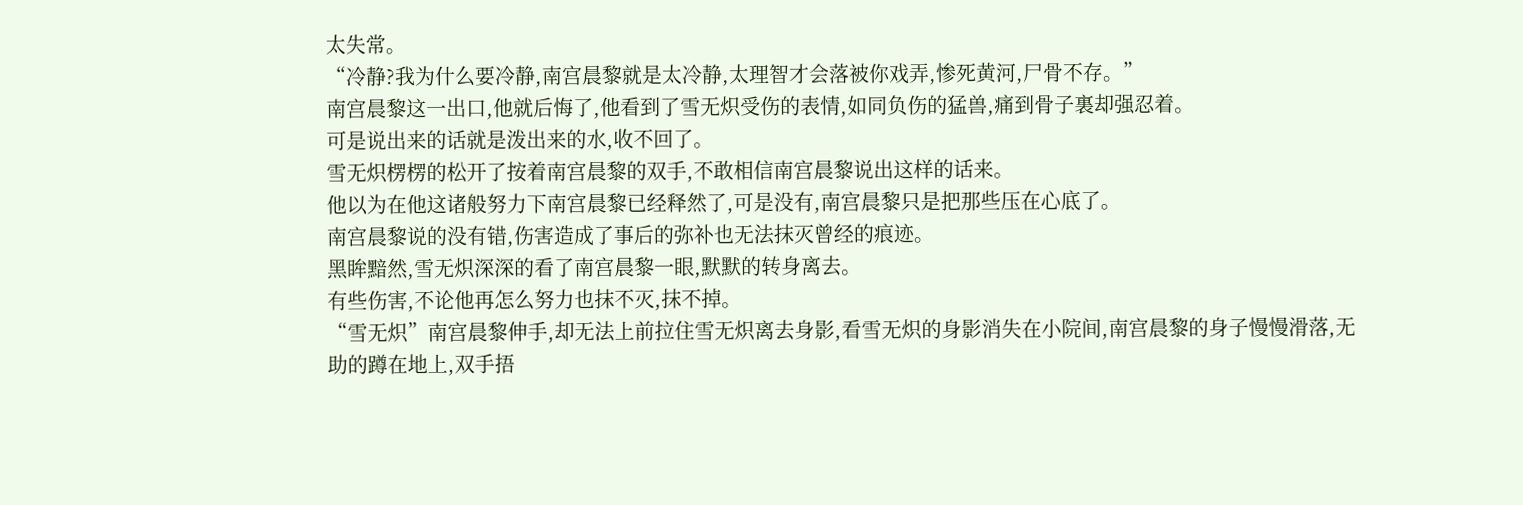太失常。
“冷静?我为什么要冷静,南宫晨黎就是太冷静,太理智才会落被你戏弄,惨死黄河,尸骨不存。”
南宫晨黎这一出口,他就后悔了,他看到了雪无炽受伤的表情,如同负伤的猛兽,痛到骨子裏却强忍着。
可是说出来的话就是泼出来的水,收不回了。
雪无炽楞楞的松开了按着南宫晨黎的双手,不敢相信南宫晨黎说出这样的话来。
他以为在他这诸般努力下南宫晨黎已经释然了,可是没有,南宫晨黎只是把那些压在心底了。
南宫晨黎说的没有错,伤害造成了事后的弥补也无法抹灭曾经的痕迹。
黑眸黯然,雪无炽深深的看了南宫晨黎一眼,默默的转身离去。
有些伤害,不论他再怎么努力也抹不灭,抹不掉。
“雪无炽”南宫晨黎伸手,却无法上前拉住雪无炽离去身影,看雪无炽的身影消失在小院间,南宫晨黎的身子慢慢滑落,无助的蹲在地上,双手捂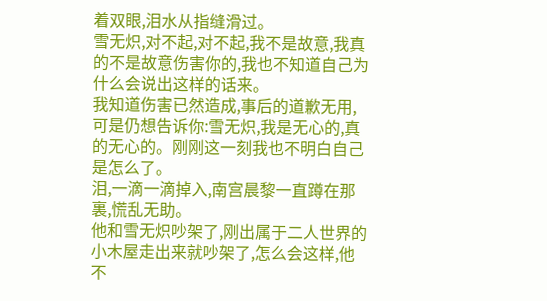着双眼,泪水从指缝滑过。
雪无炽,对不起,对不起,我不是故意,我真的不是故意伤害你的,我也不知道自己为什么会说出这样的话来。
我知道伤害已然造成,事后的道歉无用,可是仍想告诉你:雪无炽,我是无心的,真的无心的。刚刚这一刻我也不明白自己是怎么了。
泪,一滴一滴掉入,南宫晨黎一直蹲在那裏,慌乱无助。
他和雪无炽吵架了,刚出属于二人世界的小木屋走出来就吵架了,怎么会这样,他不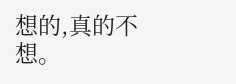想的,真的不想。